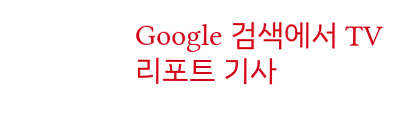Google 검색에서 TV리포트 기사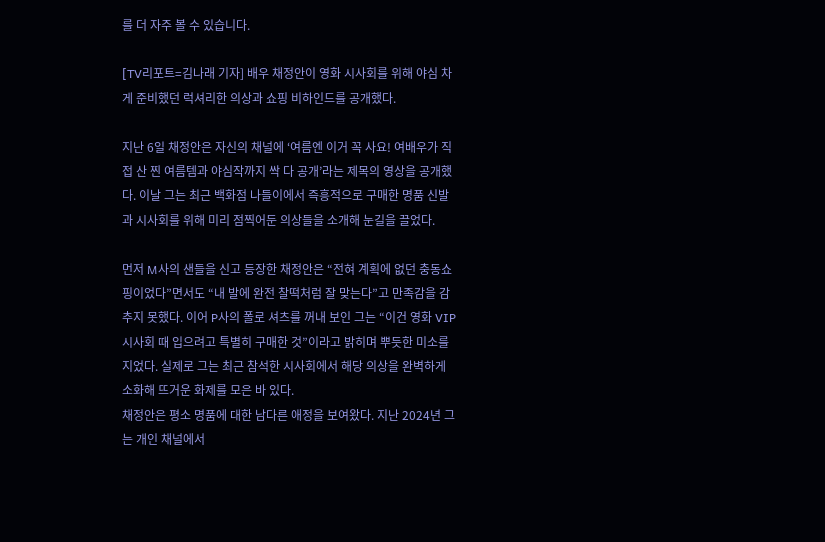를 더 자주 볼 수 있습니다.

[TV리포트=김나래 기자] 배우 채정안이 영화 시사회를 위해 야심 차게 준비했던 럭셔리한 의상과 쇼핑 비하인드를 공개했다.

지난 6일 채정안은 자신의 채널에 ‘여름엔 이거 꼭 사요! 여배우가 직접 산 찐 여름템과 야심작까지 싹 다 공개’라는 제목의 영상을 공개했다. 이날 그는 최근 백화점 나들이에서 즉흥적으로 구매한 명품 신발과 시사회를 위해 미리 점찍어둔 의상들을 소개해 눈길을 끌었다.

먼저 M사의 샌들을 신고 등장한 채정안은 “전혀 계획에 없던 충동쇼핑이었다”면서도 “내 발에 완전 찰떡처럼 잘 맞는다”고 만족감을 감추지 못했다. 이어 P사의 폴로 셔츠를 꺼내 보인 그는 “이건 영화 VIP 시사회 때 입으려고 특별히 구매한 것”이라고 밝히며 뿌듯한 미소를 지었다. 실제로 그는 최근 참석한 시사회에서 해당 의상을 완벽하게 소화해 뜨거운 화제를 모은 바 있다.
채정안은 평소 명품에 대한 남다른 애정을 보여왔다. 지난 2024년 그는 개인 채널에서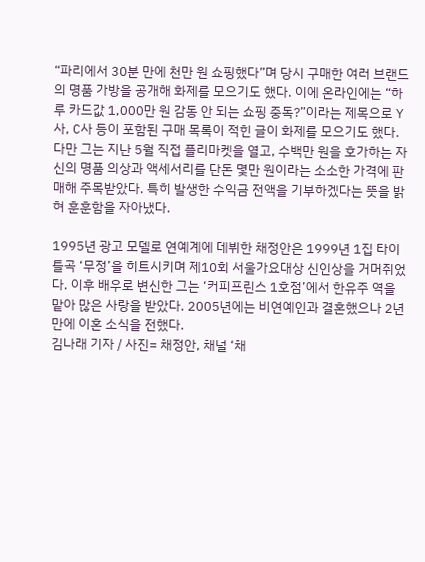“파리에서 30분 만에 천만 원 쇼핑했다”며 당시 구매한 여러 브랜드의 명품 가방을 공개해 화제를 모으기도 했다. 이에 온라인에는 “하루 카드값 1,000만 원 감동 안 되는 쇼핑 중독?”이라는 제목으로 Y사, C사 등이 포함된 구매 목록이 적힌 글이 화제를 모으기도 했다. 다만 그는 지난 5월 직접 플리마켓을 열고, 수백만 원을 호가하는 자신의 명품 의상과 액세서리를 단돈 몇만 원이라는 소소한 가격에 판매해 주목받았다. 특히 발생한 수익금 전액을 기부하겠다는 뜻을 밝혀 훈훈함을 자아냈다.

1995년 광고 모델로 연예계에 데뷔한 채정안은 1999년 1집 타이틀곡 ‘무정’을 히트시키며 제10회 서울가요대상 신인상을 거머쥐었다. 이후 배우로 변신한 그는 ‘커피프린스 1호점’에서 한유주 역을 맡아 많은 사랑을 받았다. 2005년에는 비연예인과 결혼했으나 2년 만에 이혼 소식을 전했다.
김나래 기자 / 사진= 채정안, 채널 ‘채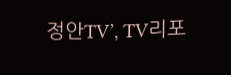정안TV’, TV리포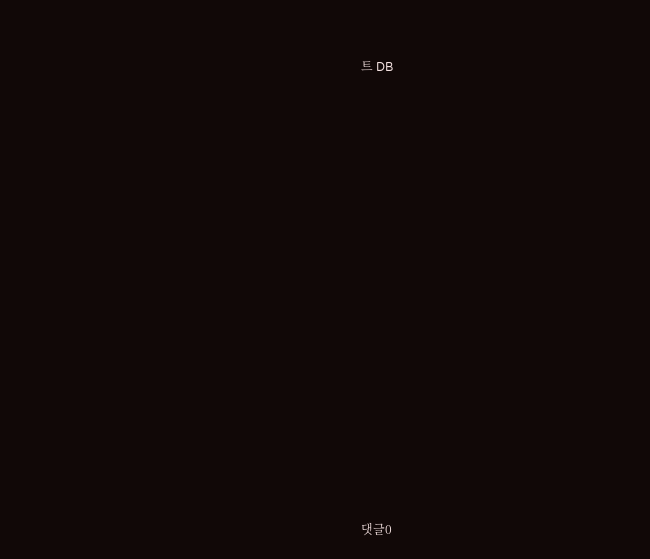트 DB



















댓글0